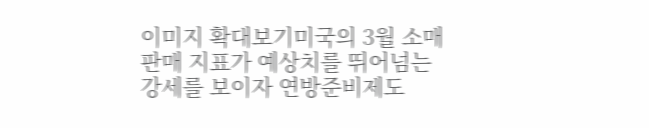이미지 확대보기미국의 3월 소매 판매 지표가 예상치를 뛰어넘는 강세를 보이자 연방준비제도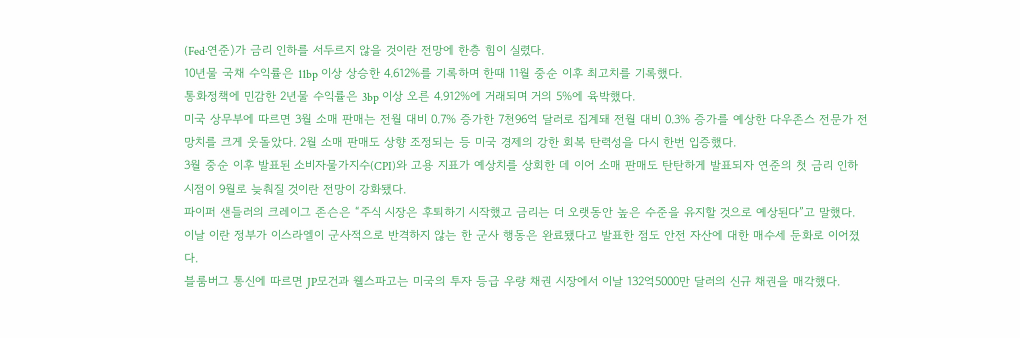(Fed·연준)가 금리 인하를 서두르지 않을 것이란 전망에 한층 힘이 실렸다.
10년물 국채 수익률은 11bp 이상 상승한 4.612%를 기록하며 한때 11월 중순 이후 최고치를 기록했다.
통화정책에 민감한 2년물 수익률은 3bp 이상 오른 4.912%에 거래되며 거의 5%에 육박했다.
미국 상무부에 따르면 3월 소매 판매는 전월 대비 0.7% 증가한 7천96억 달러로 집계돼 전월 대비 0.3% 증가를 예상한 다우존스 전문가 전망치를 크게 웃돌았다. 2월 소매 판매도 상향 조정되는 등 미국 경제의 강한 회복 탄력성을 다시 한번 입증했다.
3월 중순 이후 발표된 소비자물가지수(CPI)와 고용 지표가 예상치를 상회한 데 이어 소매 판매도 탄탄하게 발표되자 연준의 첫 금리 인하 시점이 9월로 늦춰질 것이란 전망이 강화됐다.
파이퍼 샌들러의 크레이그 존슨은 “주식 시장은 후퇴하기 시작했고 금리는 더 오랫동안 높은 수준을 유지할 것으로 예상된다”고 말했다.
이날 이란 정부가 이스라엘이 군사적으로 반격하지 않는 한 군사 행동은 완료됐다고 발표한 점도 안전 자산에 대한 매수세 둔화로 이어졌다.
블룸버그 통신에 따르면 JP모건과 웰스파고는 미국의 투자 등급 우량 채권 시장에서 이날 132억5000만 달러의 신규 채권을 매각했다.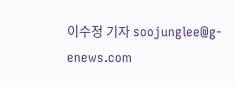이수정 기자 soojunglee@g-enews.com